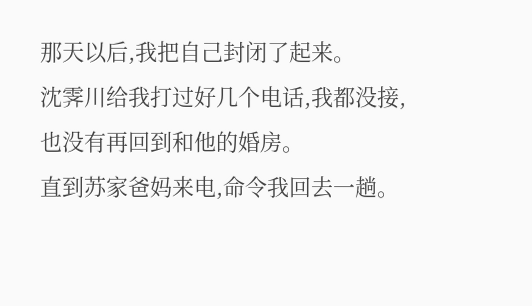那天以后,我把自己封闭了起来。
沈霁川给我打过好几个电话,我都没接,也没有再回到和他的婚房。
直到苏家爸妈来电,命令我回去一趟。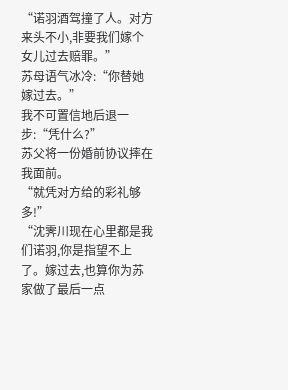“诺羽酒驾撞了人。对方来头不小,非要我们嫁个女儿过去赔罪。”
苏母语气冰冷:“你替她嫁过去。”
我不可置信地后退一步:“凭什么?”
苏父将一份婚前协议摔在我面前。
“就凭对方给的彩礼够多!”
“沈霁川现在心里都是我们诺羽,你是指望不上了。嫁过去,也算你为苏家做了最后一点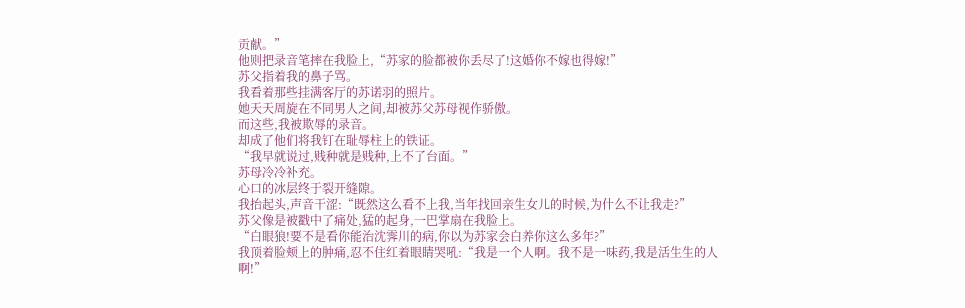贡献。”
他则把录音笔摔在我脸上,“苏家的脸都被你丢尽了!这婚你不嫁也得嫁!”
苏父指着我的鼻子骂。
我看着那些挂满客厅的苏诺羽的照片。
她天天周旋在不同男人之间,却被苏父苏母视作骄傲。
而这些,我被欺辱的录音。
却成了他们将我钉在耻辱柱上的铁证。
“我早就说过,贱种就是贱种,上不了台面。”
苏母冷冷补充。
心口的冰层终于裂开缝隙。
我抬起头,声音干涩:“既然这么看不上我,当年找回亲生女儿的时候,为什么不让我走?”
苏父像是被戳中了痛处,猛的起身,一巴掌扇在我脸上。
“白眼狼!要不是看你能治沈霁川的病,你以为苏家会白养你这么多年?”
我顶着脸颊上的肿痛,忍不住红着眼睛哭吼:“我是一个人啊。我不是一味药,我是活生生的人啊!”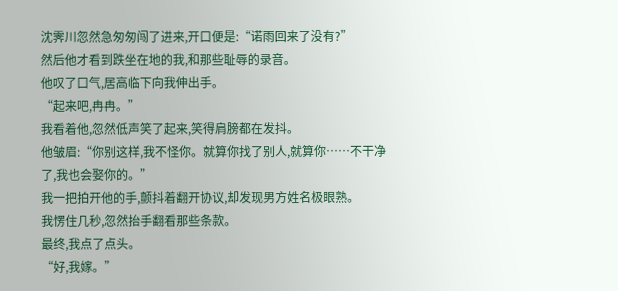沈霁川忽然急匆匆闯了进来,开口便是:“诺雨回来了没有?”
然后他才看到跌坐在地的我,和那些耻辱的录音。
他叹了口气,居高临下向我伸出手。
“起来吧,冉冉。”
我看着他,忽然低声笑了起来,笑得肩膀都在发抖。
他皱眉:“你别这样,我不怪你。就算你找了别人,就算你……不干净了,我也会娶你的。”
我一把拍开他的手,颤抖着翻开协议,却发现男方姓名极眼熟。
我愣住几秒,忽然抬手翻看那些条款。
最终,我点了点头。
“好,我嫁。”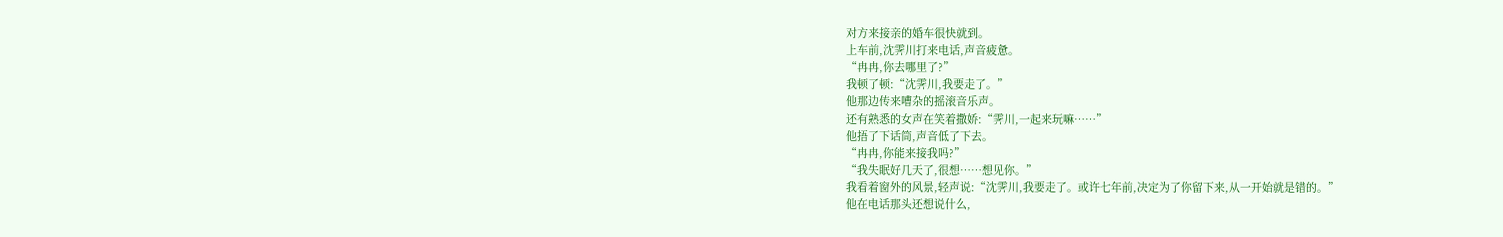对方来接亲的婚车很快就到。
上车前,沈霁川打来电话,声音疲惫。
“冉冉,你去哪里了?”
我顿了顿:“沈霁川,我要走了。”
他那边传来嘈杂的摇滚音乐声。
还有熟悉的女声在笑着撒娇:“霁川,一起来玩嘛……”
他捂了下话筒,声音低了下去。
“冉冉,你能来接我吗?”
“我失眠好几天了,很想……想见你。”
我看着窗外的风景,轻声说:“沈霁川,我要走了。或许七年前,决定为了你留下来,从一开始就是错的。”
他在电话那头还想说什么,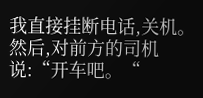我直接挂断电话,关机。
然后,对前方的司机说:“开车吧。“